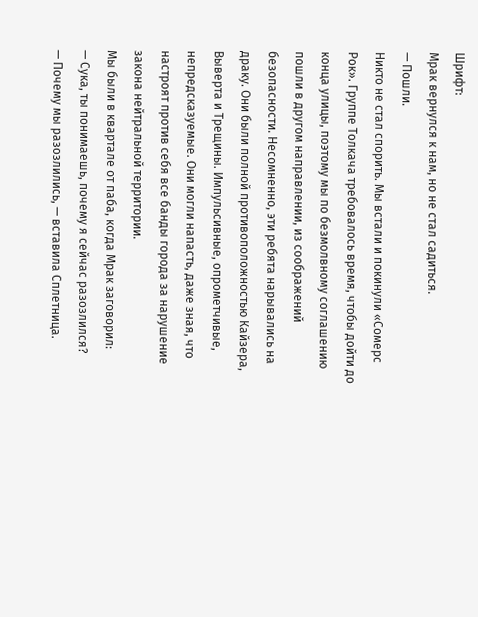Шрифт:
Мрак вернулся к нам, но не стал садиться.
— Пошли.
Никто не стал спорить. Мы встали и покинули «Сомерс Рок». Группе Толкача требовалось время, чтобы дойти до конца улицы, поэтому мы по безмолвному соглашению пошли в другом направлении, из соображений безопасности. Несомненно, эти ребята нарывались на драку. Они были полной противоположностью Кайзера, Выверта и Трещины. Импульсивные, опрометчивые, непредсказуемые. Они могли напасть, даже зная, что настроят против себя все банды города за нарушение закона нейтральной территории.
Мы были в квартале от паба, когда Мрак заговорил:
— Сука, ты понимаешь, почему я сейчас разозлился?
— Почему мы разозлились, — вставила Сплетница.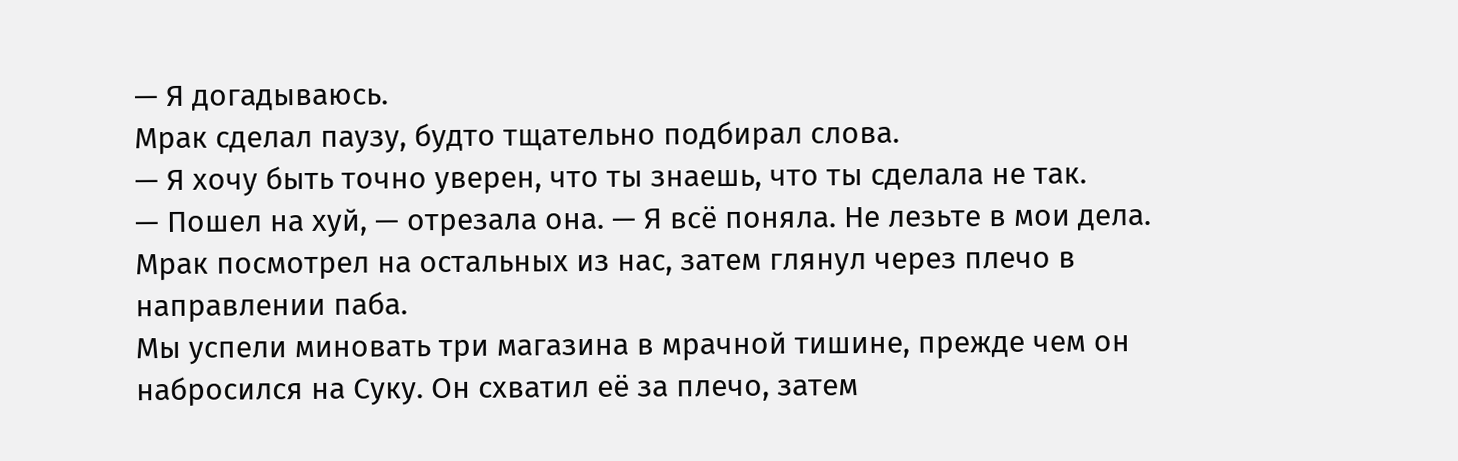— Я догадываюсь.
Мрак сделал паузу, будто тщательно подбирал слова.
— Я хочу быть точно уверен, что ты знаешь, что ты сделала не так.
— Пошел на хуй, — отрезала она. — Я всё поняла. Не лезьте в мои дела.
Мрак посмотрел на остальных из нас, затем глянул через плечо в направлении паба.
Мы успели миновать три магазина в мрачной тишине, прежде чем он набросился на Суку. Он схватил её за плечо, затем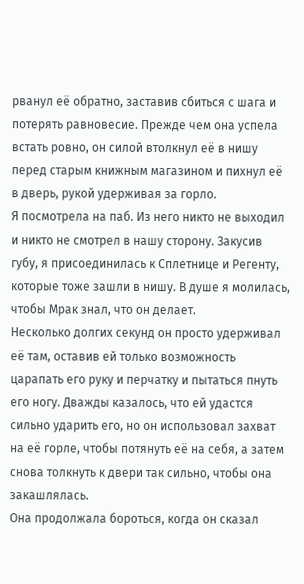рванул её обратно, заставив сбиться с шага и потерять равновесие. Прежде чем она успела встать ровно, он силой втолкнул её в нишу перед старым книжным магазином и пихнул её в дверь, рукой удерживая за горло.
Я посмотрела на паб. Из него никто не выходил и никто не смотрел в нашу сторону. Закусив губу, я присоединилась к Сплетнице и Регенту, которые тоже зашли в нишу. В душе я молилась, чтобы Мрак знал, что он делает.
Несколько долгих секунд он просто удерживал её там, оставив ей только возможность царапать его руку и перчатку и пытаться пнуть его ногу. Дважды казалось, что ей удастся сильно ударить его, но он использовал захват на её горле, чтобы потянуть её на себя, а затем снова толкнуть к двери так сильно, чтобы она закашлялась.
Она продолжала бороться, когда он сказал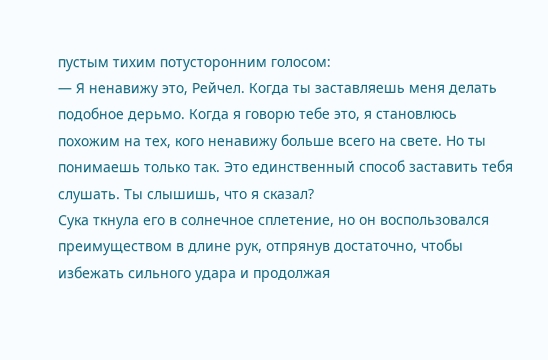пустым тихим потусторонним голосом:
— Я ненавижу это, Рейчел. Когда ты заставляешь меня делать подобное дерьмо. Когда я говорю тебе это, я становлюсь похожим на тех, кого ненавижу больше всего на свете. Но ты понимаешь только так. Это единственный способ заставить тебя слушать. Ты слышишь, что я сказал?
Сука ткнула его в солнечное сплетение, но он воспользовался преимуществом в длине рук, отпрянув достаточно, чтобы избежать сильного удара и продолжая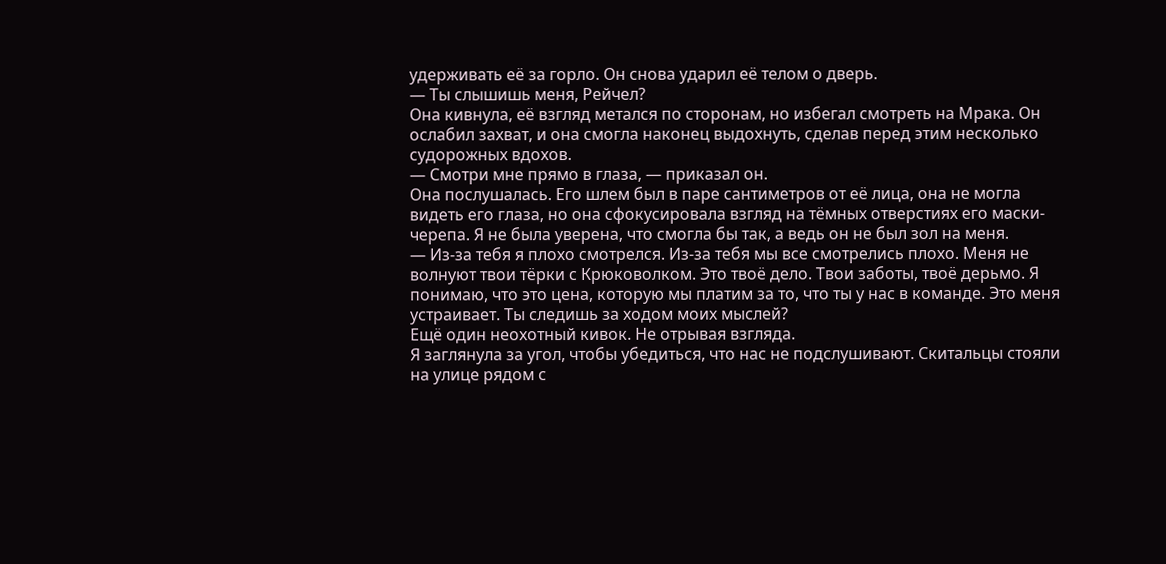удерживать её за горло. Он снова ударил её телом о дверь.
— Ты слышишь меня, Рейчел?
Она кивнула, её взгляд метался по сторонам, но избегал смотреть на Мрака. Он ослабил захват, и она смогла наконец выдохнуть, сделав перед этим несколько судорожных вдохов.
— Смотри мне прямо в глаза, — приказал он.
Она послушалась. Его шлем был в паре сантиметров от её лица, она не могла видеть его глаза, но она сфокусировала взгляд на тёмных отверстиях его маски-черепа. Я не была уверена, что смогла бы так, а ведь он не был зол на меня.
— Из-за тебя я плохо смотрелся. Из-за тебя мы все смотрелись плохо. Меня не волнуют твои тёрки с Крюковолком. Это твоё дело. Твои заботы, твоё дерьмо. Я понимаю, что это цена, которую мы платим за то, что ты у нас в команде. Это меня устраивает. Ты следишь за ходом моих мыслей?
Ещё один неохотный кивок. Не отрывая взгляда.
Я заглянула за угол, чтобы убедиться, что нас не подслушивают. Скитальцы стояли на улице рядом с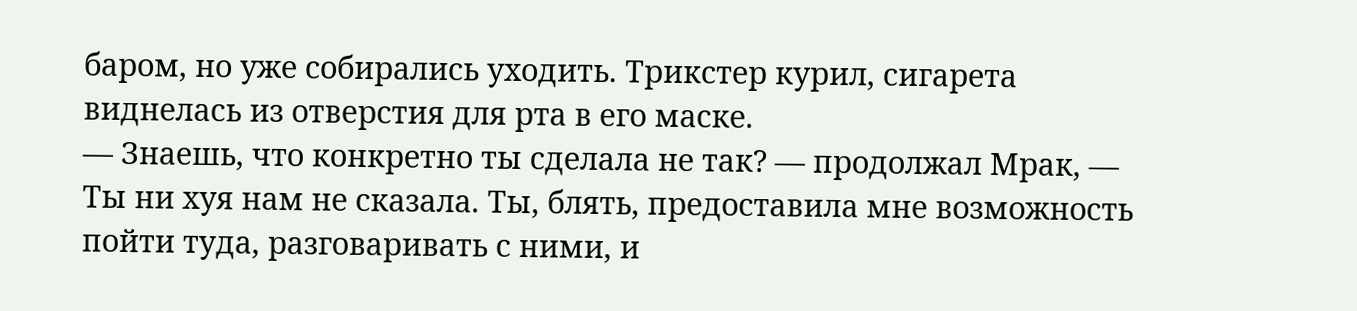баром, но уже собирались уходить. Трикстер курил, сигарета виднелась из отверстия для рта в его маске.
— Знаешь, что конкретно ты сделала не так? — продолжал Мрак, — Ты ни хуя нам не сказала. Ты, блять, предоставила мне возможность пойти туда, разговаривать с ними, и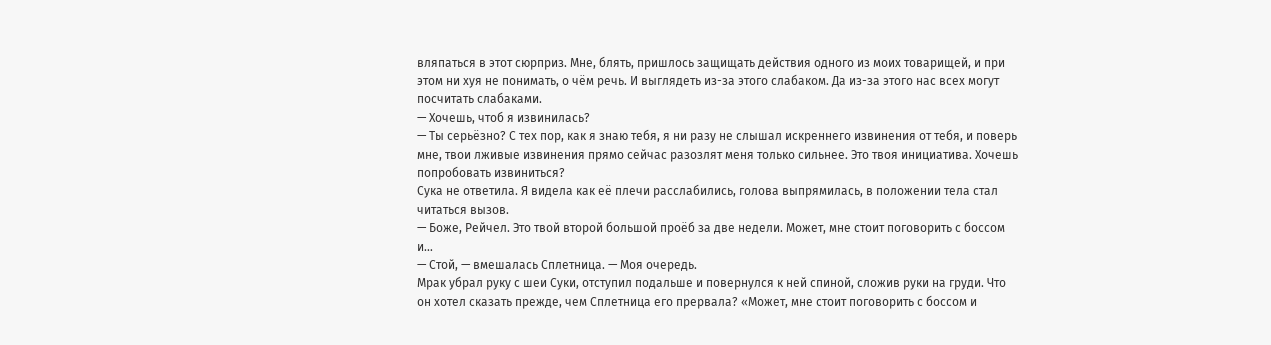вляпаться в этот сюрприз. Мне, блять, пришлось защищать действия одного из моих товарищей, и при этом ни хуя не понимать, о чём речь. И выглядеть из-за этого слабаком. Да из-за этого нас всех могут посчитать слабаками.
— Хочешь, чтоб я извинилась?
— Ты серьёзно? С тех пор, как я знаю тебя, я ни разу не слышал искреннего извинения от тебя, и поверь мне, твои лживые извинения прямо сейчас разозлят меня только сильнее. Это твоя инициатива. Хочешь попробовать извиниться?
Сука не ответила. Я видела как её плечи расслабились, голова выпрямилась, в положении тела стал читаться вызов.
— Боже, Рейчел. Это твой второй большой проёб за две недели. Может, мне стоит поговорить с боссом и…
— Стой, — вмешалась Сплетница. — Моя очередь.
Мрак убрал руку с шеи Суки, отступил подальше и повернулся к ней спиной, сложив руки на груди. Что он хотел сказать прежде, чем Сплетница его прервала? «Может, мне стоит поговорить с боссом и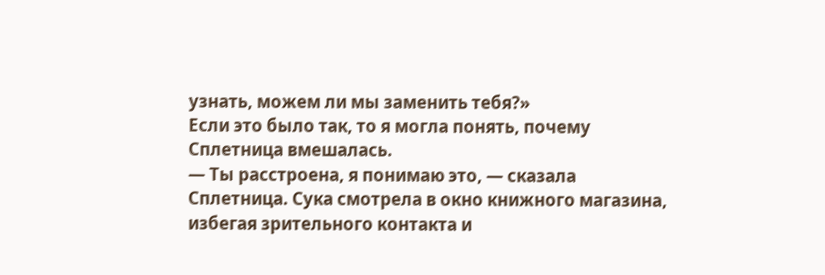узнать, можем ли мы заменить тебя?»
Если это было так, то я могла понять, почему Сплетница вмешалась.
— Ты расстроена, я понимаю это, — сказала Сплетница. Сука смотрела в окно книжного магазина, избегая зрительного контакта и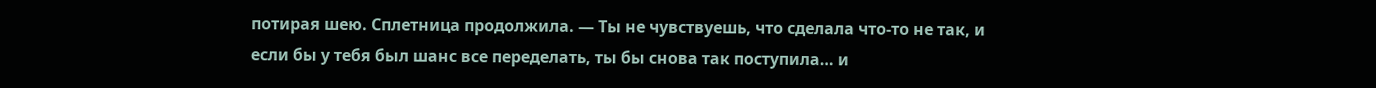потирая шею. Сплетница продолжила. — Ты не чувствуешь, что сделала что-то не так, и если бы у тебя был шанс все переделать, ты бы снова так поступила… и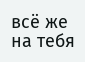всё же на тебя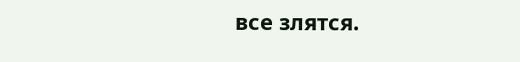все злятся.